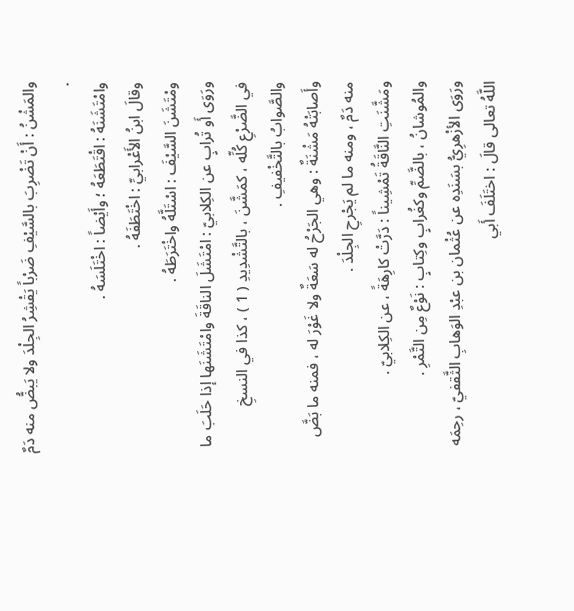والمَشْنُ : أَنْ تَضْرِبَ بالسَّيْفِ ضَرْباً يَقْشِرُ الجِلْدَ ولا يَبضُّ منه دَمٌ .
وامْتَشَنَهُ : اقْتَطَعَهُ ؛ وأَيْضاً : اخْتَلَسَهُ .
وقالَ ابنُ الأَعْرابيِّ : اخْتَطَفَهُ .
ومْتَشَنَ السَّيْفَ : اسْتَلَّهُ واخْتَرَطَهُ .
ورَوَى أَو تُرابٍ عن الكِلابيّ : امْتَشَلَ الناقَةَ وامْتَشَنَها إذا حَلَبَ ما في الضَّرْعِ كُلِّه ، كمَشَّنَ ، بالتَّشْدِيدِ ( 1 ) ، كذا في النسخِ والصَّوابُ بالتَّخْفيفِ .
وأَصابَتْهُ مَشْنَةٌ : وهي الجَرْحُ له سَعَةٌ ولا غَوْرَ له ، فمنه ما بَضَّ منه دَمٌ ، ومنه ما لم يَجْرحِ الجِلْدَ .
ومَشَّنَتِ النَّاقَةُ تَمْشِيناً : دَرَّتْ كارِهَةً ، عن الكِلابيّ .
والمُوشانُ ، بالضَّمِّ وكغُرابٍ وكِتابٍ : نَوْعٌ مِن التَّمْرِ .
ورَوَى الأزْهرِيُّ بسَنَدِه عن عُثْمان بن عبْدِ الوَهابِ الثَّقفيّ ، رحِمَه اللَّهُ تعالى قالَ : اختَلَفَ أَبي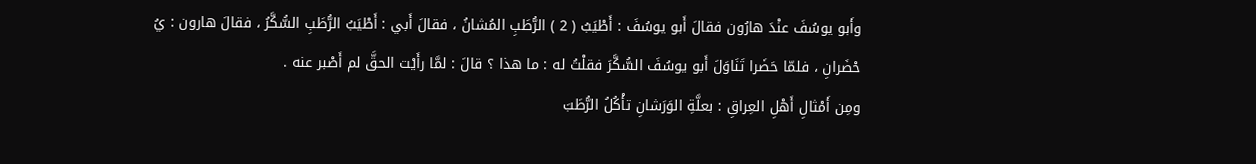وأَبو يوسُفَ عنْدَ هارُون فقالَ أَبو يوسُفَ : أَطْيَبُ ( 2 ) الرُّطَبِ المُشانُ ، فقالَ أَبي : أَطْيَبُ الرُّطَبِ السُّكَّرُ ، فقالَ هارون : يُ
حْضَرانِ ، فلمّا حَضَرا تَنَاوَلَ أَبو يوسُفَ السُّكَّرَ فقلْتُ له : ما هذا ؟ قالَ : لمَّا رأَيْت الحقَّ لم أَصْبر عنه .
ومِن أَمْثالِ أَهْلِ العِراقِ : بعلَّةِ الوَرَشانِ تأْكُلُ الرُّطَبَ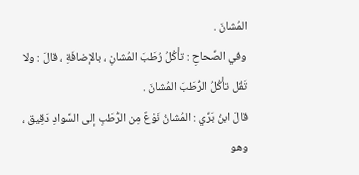المُشانَ .
وفي الصِّحاحِ : تأْكُلُ رُطَبَ المُشانِ ، بالإضافَةِ ، قالَ : ولا تَقُل تأْكُلُ الرُّطَبَ المُشانَ .
قالَ ابنُ بَرِّي : المُشانُ نَوْعٌ مِن الرُّطَبِ إلى السَّوادِ دَقِيق ، وهو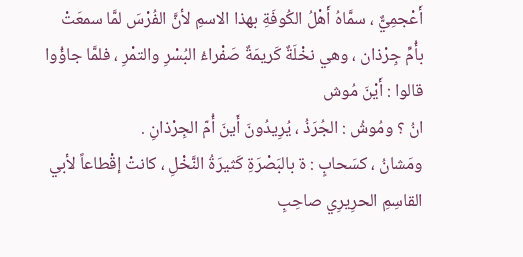أَعْجمِيٌّ ، سمَّاهُ أَهْلُ الكُوفَةِ بهذا الاسمِ لأنَّ الفُرْسَ لمَّا سمعَتْ بأُمِّ جِرْذان ، وهي نخْلَةٌ كَريمَةٌ صَفْراءُ البُسْرِ والتمْرِ ، فلمَّا جاؤُوا قالوا : أَيْنَ مُوش
انُ ؟ ومُوشُ : الجُرَذُ ، يُرِيدُونَ أَينَ أُمّ الجِرْذانِ .
ومَشانُ ، كسَحابٍ : ة بالبَصْرَةِ كَثيرَةُ النَّخْلِ ، كانتْ إقْطاعاً لأبي القاسِمِ الحرِيرِي صاحِبِ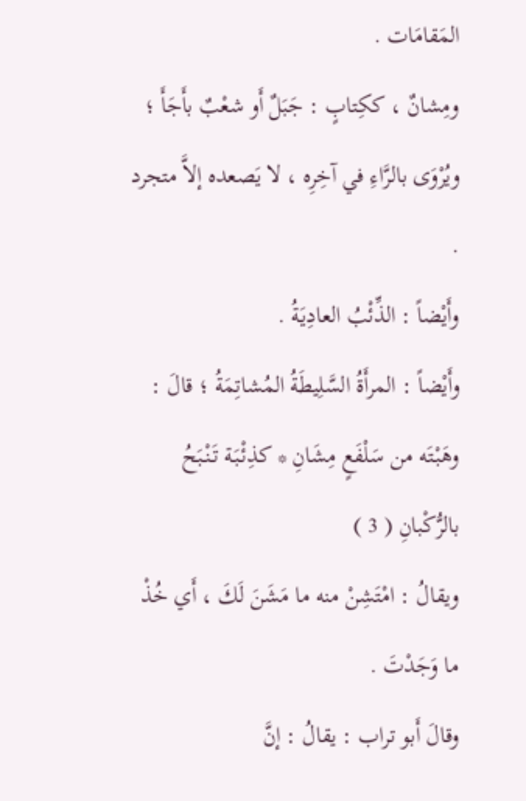المَقامَات .
ومِشانٌ ، ككِتابٍ : جَبَلٌ أَو شعْبٌ بأَجَأَ ؛ ويُرْوَى بالرَّاءِ في آخِرِه ، لا يَصعده إلاَّ متجرد .
وأَيْضاً : الذِّئْبُ العادِيَةُ .
وأَيْضاً : المرأَةُ السَّلِيطَةُ المُشاتِمَةُ ؛ قالَ :
وهَبْتَه من سَلْفَعٍ مِشَانِ * كذِئْبَة تَنْبَحُ بالرُّكْبانِ ( 3 )
ويقالُ : امْتَشِنْ منه ما مَشَنَ لَكَ ، أَي خُذْ ما وَجَدْتَ .
وقالَ أَبو تراب : يقالُ : إنَّ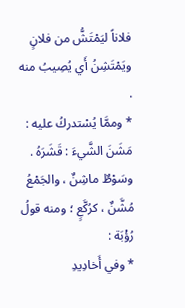فلاناً ليَمْتَشُّ من فلانٍ ويَمْتَشِنُ أَي يُصِيبُ منه .
* وممَّا يُسْتدركُ عليه :
مَشَنَ الشَّيءَ : قَشَرَهُ .
وسَوْطٌ ماشِنٌ ، والجَمْعُ مُشَّنٌ ، كرُكَّعٍ ؛ ومنه قولُ رُؤْبَة :
* وفي أَخادِيدِ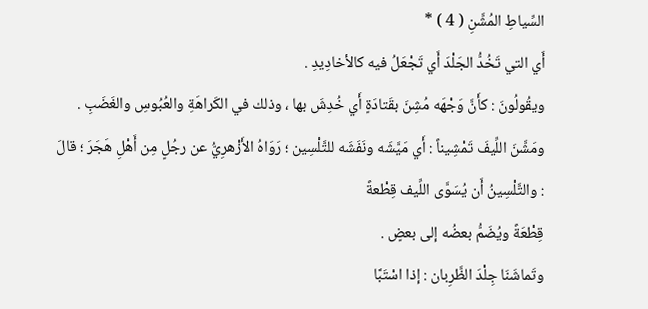السِّياطِ المُشَّنِ ( 4 ) *
أَي التي تَخُدُّ الجَلْدَ أَي تَجْعَلُ فيه كالأخادِيدِ .
ويقُولُونَ : كأَنَّ وَجْهَه مُشِنَ بقَتادَةٍ أَي خُدِشَ بها ، وذلك في الكَراهَةِ والعُبُوسِ والغَضَبِ .
ومَشَّنَ اللِّيفَ تَمْشِيناً : أَي مَيَّشَه ونَفَشَه للتَّلْسِين ؛ رَوَاهُ الأَزْهرِيُّ عن رجُلٍ مِن أَهْلِ هَجَرَ ؛ قالَ : والتَّلْسِينُ أَن يُسَوَّى اللِّيف قِطْعةً
قِطْعَةً ويُضَمُّ بعضُه إلى بعضٍ .
وتَماشَنَا جِلْدَ الظَّرِبان : إذا اسْتَبَّا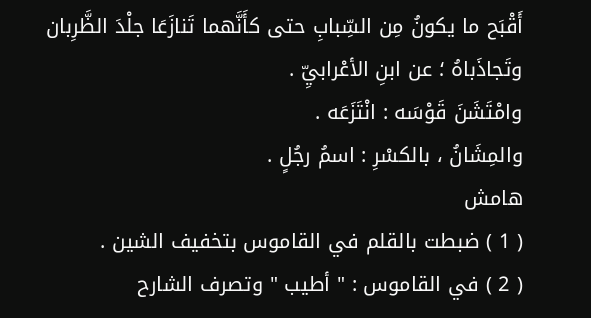أَقْبَح ما يكونُ مِن السِّبابِ حتى كأَنَّهما تَنازَعَا جلْدَ الظَّرِبان وتَجاذَباهُ ؛ عن ابنِ الأعْرابيِّ .
وامْتَشَنَ قَوْسَه : انْتَزَعَه .
والمِشَانُ ، بالكسْرِ : اسمُ رجُلٍ .
هامش
( 1 ) ضبطت بالقلم في القاموس بتخفيف الشين .
( 2 ) في القاموس : " أطيب " وتصرف الشارح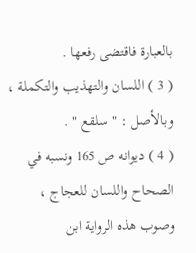بالعبارة فاقتضى رفعها .
( 3 ) اللسان والتهذيب والتكملة ، وبالأصل : " سلقع " .
( 4 ) ديوانه ص 165 ونسبه في الصحاح واللسان للعجاج ، وصوب هذه الرواية ابن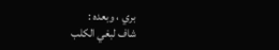بري ، وبعده :
شاف لبغي الكلب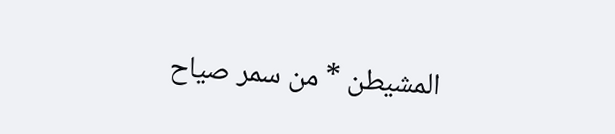المشيطن * من سمر صياح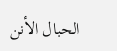الحبال الأنن